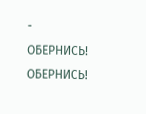- ОБЕРНИСЬ! ОБЕРНИСЬ!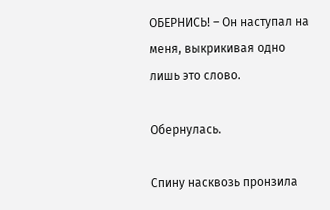ОБЕРНИСЬ! – Он наступал на меня, выкрикивая одно лишь это слово.

Обернулась.

Спину насквозь пронзила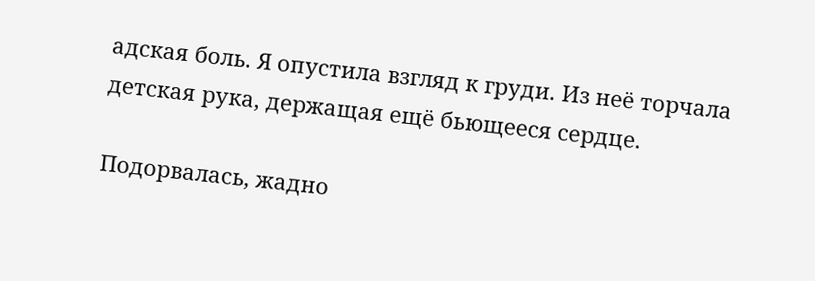адская боль. Я опустила взгляд к груди. Из неё торчала детская рука, держащая ещё бьющееся сердце.

Подорвалась, жадно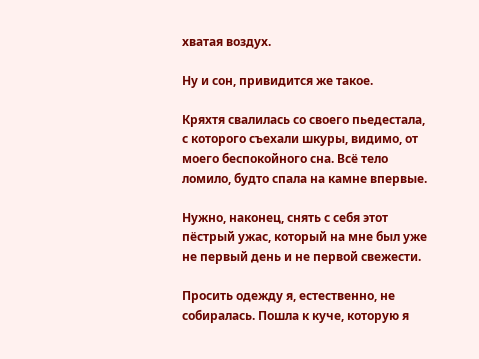хватая воздух.

Ну и сон, привидится же такое.

Кряхтя свалилась со своего пьедестала, с которого съехали шкуры, видимо, от моего беспокойного сна. Всё тело ломило, будто спала на камне впервые.

Нужно, наконец, снять с себя этот пёстрый ужас, который на мне был уже не первый день и не первой свежести.

Просить одежду я, естественно, не собиралась. Пошла к куче, которую я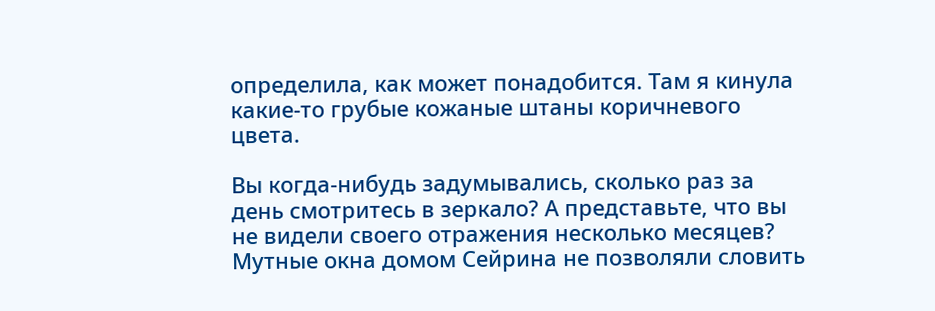определила, как может понадобится. Там я кинула какие-то грубые кожаные штаны коричневого цвета.

Вы когда-нибудь задумывались, сколько раз за день смотритесь в зеркало? А представьте, что вы не видели своего отражения несколько месяцев? Мутные окна домом Сейрина не позволяли словить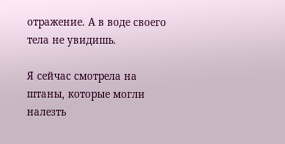отражение. А в воде своего тела не увидишь.

Я сейчас смотрела на штаны, которые могли налезть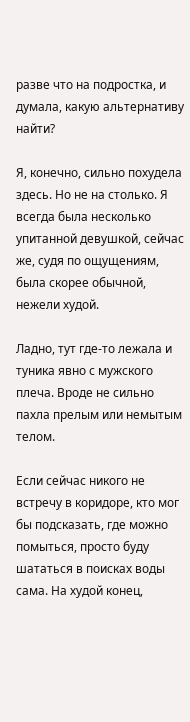разве что на подростка, и думала, какую альтернативу найти?

Я, конечно, сильно похудела здесь. Но не на столько. Я всегда была несколько упитанной девушкой, сейчас же, судя по ощущениям, была скорее обычной, нежели худой.

Ладно, тут где-то лежала и туника явно с мужского плеча. Вроде не сильно пахла прелым или немытым телом.

Если сейчас никого не встречу в коридоре, кто мог бы подсказать, где можно помыться, просто буду шататься в поисках воды сама. На худой конец,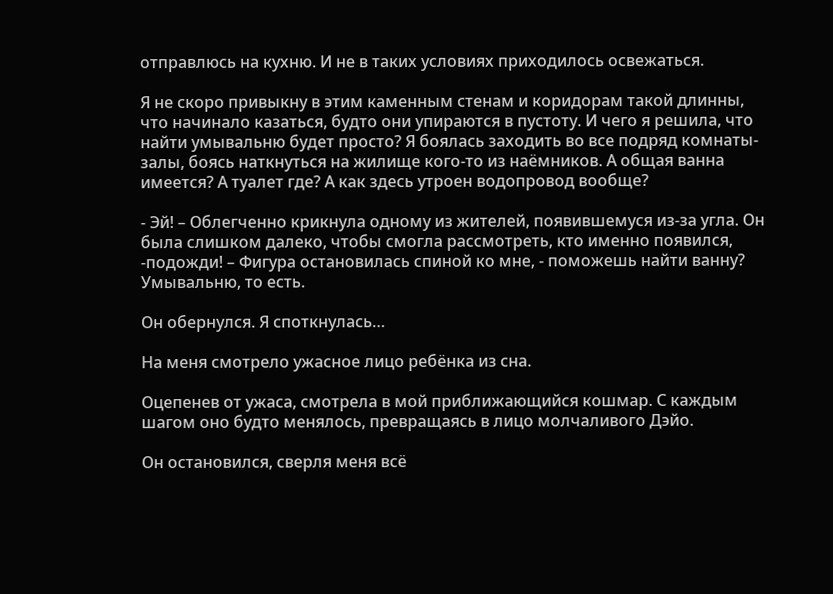отправлюсь на кухню. И не в таких условиях приходилось освежаться.

Я не скоро привыкну в этим каменным стенам и коридорам такой длинны, что начинало казаться, будто они упираются в пустоту. И чего я решила, что найти умывальню будет просто? Я боялась заходить во все подряд комнаты-залы, боясь наткнуться на жилище кого-то из наёмников. А общая ванна имеется? А туалет где? А как здесь утроен водопровод вообще?

- Эй! – Облегченно крикнула одному из жителей, появившемуся из-за угла. Он была слишком далеко, чтобы смогла рассмотреть, кто именно появился, -подожди! – Фигура остановилась спиной ко мне, - поможешь найти ванну? Умывальню, то есть.

Он обернулся. Я споткнулась…

На меня смотрело ужасное лицо ребёнка из сна.

Оцепенев от ужаса, смотрела в мой приближающийся кошмар. С каждым шагом оно будто менялось, превращаясь в лицо молчаливого Дэйо.

Он остановился, сверля меня всё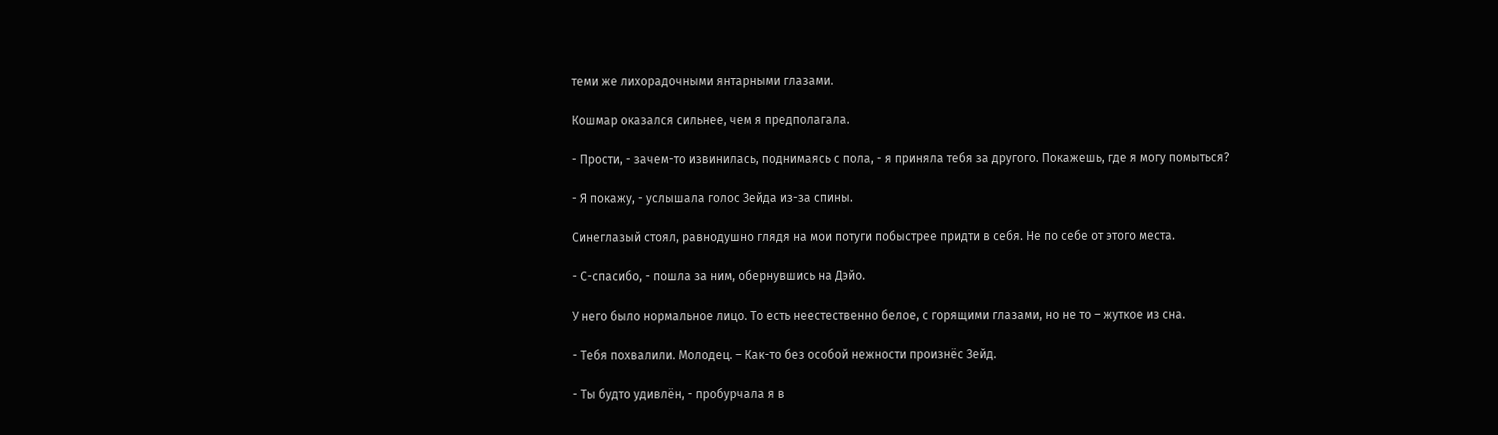теми же лихорадочными янтарными глазами.

Кошмар оказался сильнее, чем я предполагала.

- Прости, - зачем-то извинилась, поднимаясь с пола, - я приняла тебя за другого. Покажешь, где я могу помыться?

- Я покажу, - услышала голос Зейда из-за спины.

Синеглазый стоял, равнодушно глядя на мои потуги побыстрее придти в себя. Не по себе от этого места.

- С-спасибо, - пошла за ним, обернувшись на Дэйо.

У него было нормальное лицо. То есть неестественно белое, с горящими глазами, но не то – жуткое из сна.

- Тебя похвалили. Молодец. – Как-то без особой нежности произнёс Зейд.

- Ты будто удивлён, - пробурчала я в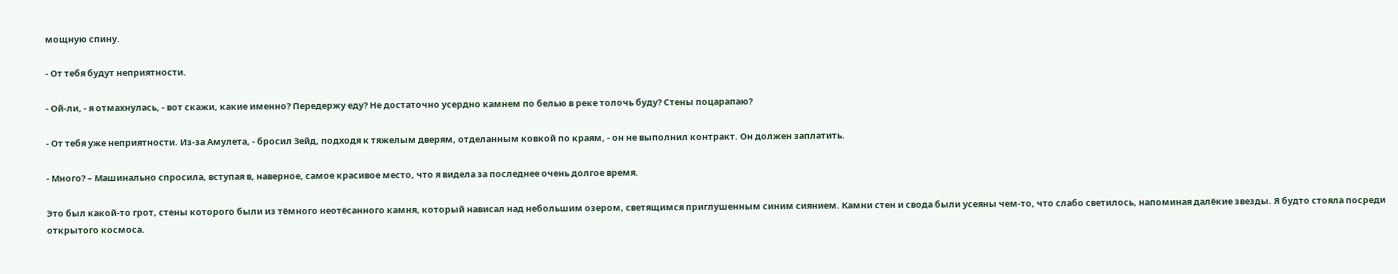мощную спину.

- От тебя будут неприятности.

- Ой-ли, - я отмахнулась, - вот скажи, какие именно? Передержу еду? Не достаточно усердно камнем по белью в реке толочь буду? Стены поцарапаю?

- От тебя уже неприятности. Из-за Амулета, - бросил Зейд, подходя к тяжелым дверям, отделанным ковкой по краям, - он не выполнил контракт. Он должен заплатить.

- Много? – Машинально спросила, вступая в, наверное, самое красивое место, что я видела за последнее очень долгое время.

Это был какой-то грот, стены которого были из тёмного неотёсанного камня, который нависал над небольшим озером, светящимся приглушенным синим сиянием. Камни стен и свода были усеяны чем-то, что слабо светилось, напоминая далёкие звезды. Я будто стояла посреди открытого космоса.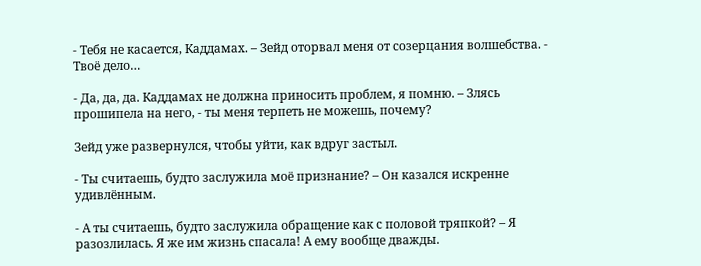- Тебя не касается, Каддамах. – Зейд оторвал меня от созерцания волшебства. - Твоё дело…

- Да, да, да. Каддамах не должна приносить проблем, я помню. – Злясь прошипела на него, - ты меня терпеть не можешь, почему?

Зейд уже развернулся, чтобы уйти, как вдруг застыл.

- Ты считаешь, будто заслужила моё признание? – Он казался искренне удивлённым.

- А ты считаешь, будто заслужила обращение как с половой тряпкой? – Я разозлилась. Я же им жизнь спасала! А ему вообще дважды.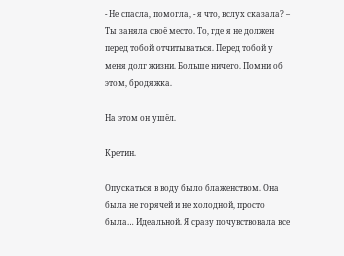- Не спасла, помогла, - я что, вслух сказала? – Ты заняла своё место. То, где я не должен перед тобой отчитываться. Перед тобой у меня долг жизни. Больше ничего. Помни об этом, бродяжка.

На этом он ушёл.

Кретин.

Опускаться в воду было блаженством. Она была не горячей и не холодной, просто была… Идеальной. Я сразу почувствовала все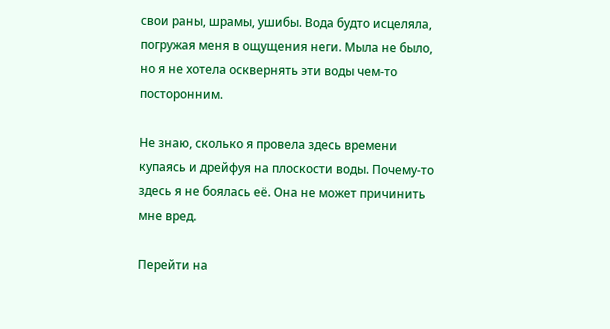свои раны, шрамы, ушибы. Вода будто исцеляла, погружая меня в ощущения неги. Мыла не было, но я не хотела осквернять эти воды чем-то посторонним.

Не знаю, сколько я провела здесь времени купаясь и дрейфуя на плоскости воды. Почему-то здесь я не боялась её. Она не может причинить мне вред.

Перейти на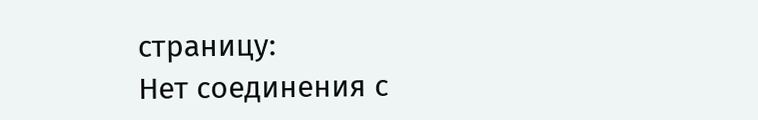страницу:
Нет соединения с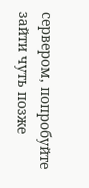сервером, попробуйте зайти чуть позже